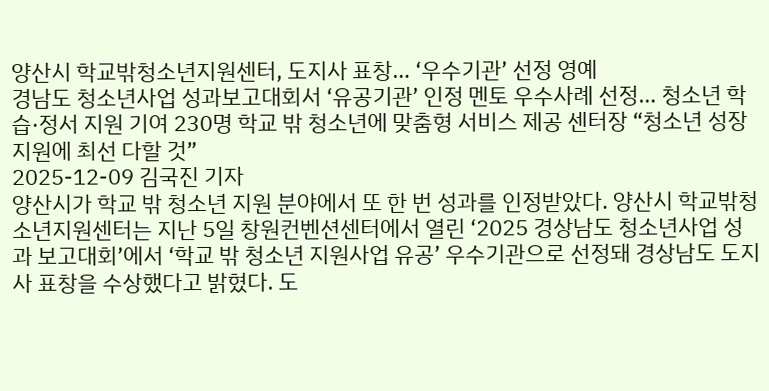양산시 학교밖청소년지원센터, 도지사 표창… ‘우수기관’ 선정 영예
경남도 청소년사업 성과보고대회서 ‘유공기관’ 인정 멘토 우수사례 선정… 청소년 학습·정서 지원 기여 230명 학교 밖 청소년에 맞춤형 서비스 제공 센터장 “청소년 성장 지원에 최선 다할 것”
2025-12-09 김국진 기자
양산시가 학교 밖 청소년 지원 분야에서 또 한 번 성과를 인정받았다. 양산시 학교밖청소년지원센터는 지난 5일 창원컨벤션센터에서 열린 ‘2025 경상남도 청소년사업 성과 보고대회’에서 ‘학교 밖 청소년 지원사업 유공’ 우수기관으로 선정돼 경상남도 도지사 표창을 수상했다고 밝혔다. 도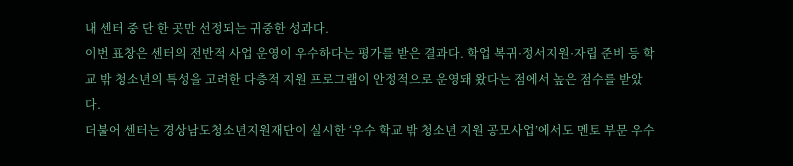내 센터 중 단 한 곳만 선정되는 귀중한 성과다.
이번 표창은 센터의 전반적 사업 운영이 우수하다는 평가를 받은 결과다. 학업 복귀·정서지원·자립 준비 등 학교 밖 청소년의 특성을 고려한 다층적 지원 프로그램이 안정적으로 운영돼 왔다는 점에서 높은 점수를 받았다.
더불어 센터는 경상남도청소년지원재단이 실시한 ‘우수 학교 밖 청소년 지원 공모사업’에서도 멘토 부문 우수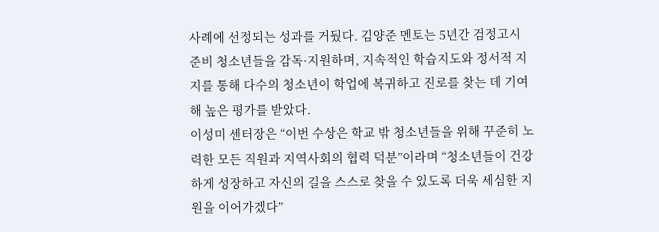사례에 선정되는 성과를 거뒀다. 김양준 멘토는 5년간 검정고시 준비 청소년들을 감독·지원하며, 지속적인 학습지도와 정서적 지지를 통해 다수의 청소년이 학업에 복귀하고 진로를 찾는 데 기여해 높은 평가를 받았다.
이성미 센터장은 “이번 수상은 학교 밖 청소년들을 위해 꾸준히 노력한 모든 직원과 지역사회의 협력 덕분”이라며 “청소년들이 건강하게 성장하고 자신의 길을 스스로 찾을 수 있도록 더욱 세심한 지원을 이어가겠다”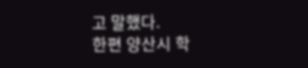고 말했다.
한편 양산시 학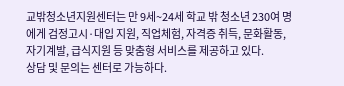교밖청소년지원센터는 만 9세~24세 학교 밖 청소년 230여 명에게 검정고시·대입 지원, 직업체험, 자격증 취득, 문화활동, 자기계발, 급식지원 등 맞춤형 서비스를 제공하고 있다.
상담 및 문의는 센터로 가능하다.